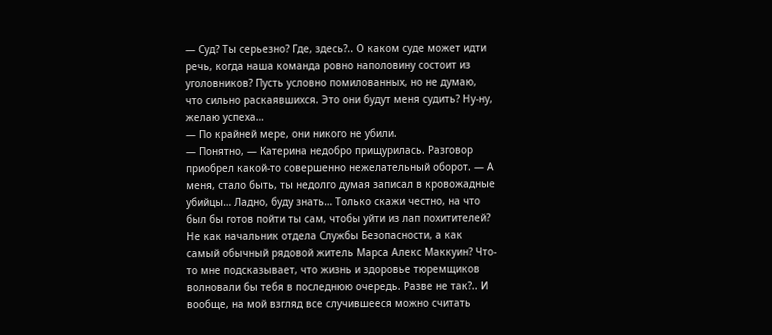— Суд? Ты серьезно? Где, здесь?.. О каком суде может идти речь, когда наша команда ровно наполовину состоит из уголовников? Пусть условно помилованных, но не думаю, что сильно раскаявшихся. Это они будут меня судить? Ну-ну, желаю успеха…
— По крайней мере, они никого не убили.
— Понятно, — Катерина недобро прищурилась. Разговор приобрел какой-то совершенно нежелательный оборот. — А меня, стало быть, ты недолго думая записал в кровожадные убийцы… Ладно, буду знать… Только скажи честно, на что был бы готов пойти ты сам, чтобы уйти из лап похитителей? Не как начальник отдела Службы Безопасности, а как самый обычный рядовой житель Марса Алекс Маккуин? Что-то мне подсказывает, что жизнь и здоровье тюремщиков волновали бы тебя в последнюю очередь. Разве не так?.. И вообще, на мой взгляд все случившееся можно считать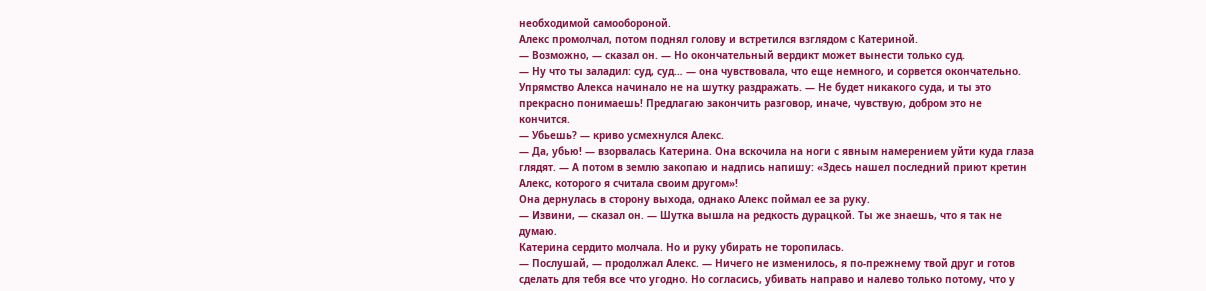необходимой самообороной.
Алекс промолчал, потом поднял голову и встретился взглядом с Катериной.
— Возможно, — сказал он. — Но окончательный вердикт может вынести только суд.
— Ну что ты заладил: суд, суд… — она чувствовала, что еще немного, и сорвется окончательно. Упрямство Алекса начинало не на шутку раздражать. — Не будет никакого суда, и ты это прекрасно понимаешь! Предлагаю закончить разговор, иначе, чувствую, добром это не кончится.
— Убьешь? — криво усмехнулся Алекс.
— Да, убью! — взорвалась Катерина. Она вскочила на ноги с явным намерением уйти куда глаза глядят. — А потом в землю закопаю и надпись напишу: «Здесь нашел последний приют кретин Алекс, которого я считала своим другом»!
Она дернулась в сторону выхода, однако Алекс поймал ее за руку.
— Извини, — сказал он. — Шутка вышла на редкость дурацкой. Ты же знаешь, что я так не думаю.
Катерина сердито молчала. Но и руку убирать не торопилась.
— Послушай, — продолжал Алекс. — Ничего не изменилось, я по-прежнему твой друг и готов сделать для тебя все что угодно. Но согласись, убивать направо и налево только потому, что у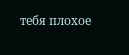тебя плохое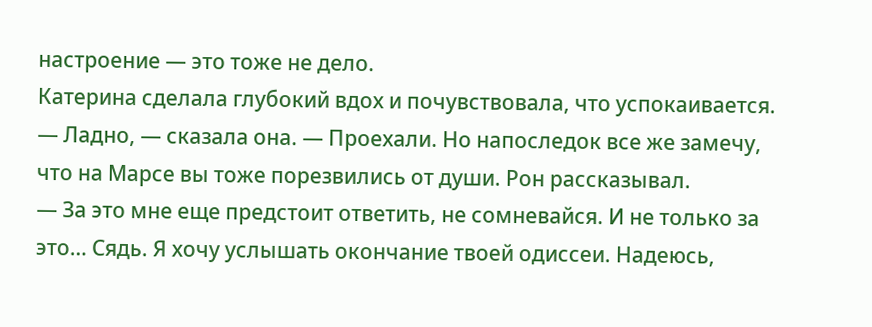настроение — это тоже не дело.
Катерина сделала глубокий вдох и почувствовала, что успокаивается.
— Ладно, — сказала она. — Проехали. Но напоследок все же замечу, что на Марсе вы тоже порезвились от души. Рон рассказывал.
— За это мне еще предстоит ответить, не сомневайся. И не только за это… Сядь. Я хочу услышать окончание твоей одиссеи. Надеюсь,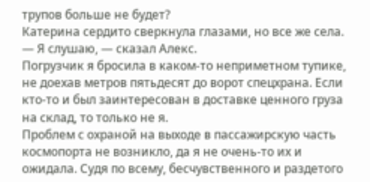трупов больше не будет?
Катерина сердито сверкнула глазами, но все же села.
— Я слушаю, — сказал Алекс.
Погрузчик я бросила в каком-то неприметном тупике, не доехав метров пятьдесят до ворот спецхрана. Если кто-то и был заинтересован в доставке ценного груза на склад, то только не я.
Проблем с охраной на выходе в пассажирскую часть космопорта не возникло, да я не очень-то их и ожидала. Судя по всему, бесчувственного и раздетого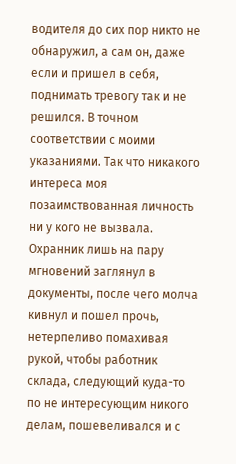водителя до сих пор никто не обнаружил, а сам он, даже если и пришел в себя, поднимать тревогу так и не решился. В точном соответствии с моими указаниями. Так что никакого интереса моя позаимствованная личность ни у кого не вызвала. Охранник лишь на пару мгновений заглянул в документы, после чего молча кивнул и пошел прочь, нетерпеливо помахивая рукой, чтобы работник склада, следующий куда-то по не интересующим никого делам, пошевеливался и с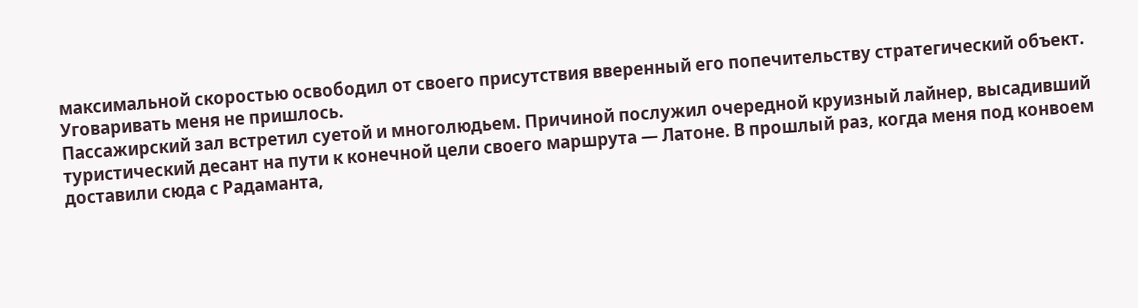максимальной скоростью освободил от своего присутствия вверенный его попечительству стратегический объект.
Уговаривать меня не пришлось.
Пассажирский зал встретил суетой и многолюдьем. Причиной послужил очередной круизный лайнер, высадивший туристический десант на пути к конечной цели своего маршрута — Латоне. В прошлый раз, когда меня под конвоем доставили сюда с Радаманта,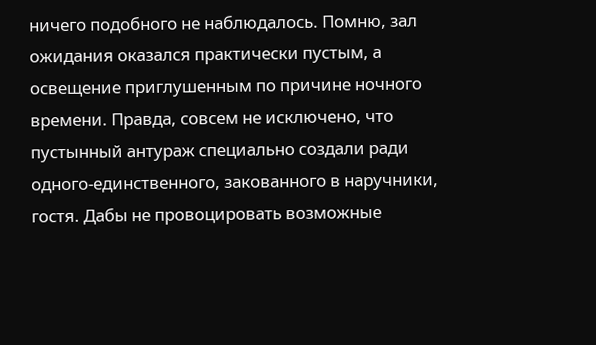ничего подобного не наблюдалось. Помню, зал ожидания оказался практически пустым, а освещение приглушенным по причине ночного времени. Правда, совсем не исключено, что пустынный антураж специально создали ради одного-единственного, закованного в наручники, гостя. Дабы не провоцировать возможные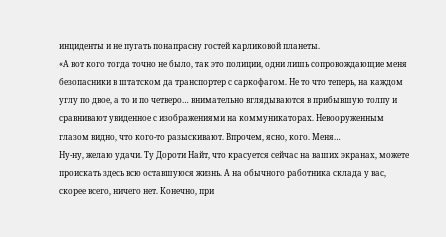инциденты и не пугать понапрасну гостей карликовой планеты.
«А вот кого тогда точно не было, так это полиции, одни лишь сопровождающие меня безопасники в штатском да транспортер с саркофагом. Не то что теперь, на каждом углу по двое, а то и по четверо… внимательно вглядываются в прибывшую толпу и сравнивают увиденное с изображениями на коммуникаторах. Невооруженным глазом видно, что кого-то разыскивают. Впрочем, ясно, кого. Меня…
Ну-ну, желаю удачи. Ту Дороти Найт, что красуется сейчас на ваших экранах, можете проискать здесь всю оставшуюся жизнь. А на обычного работника склада у вас, скорее всего, ничего нет. Конечно, при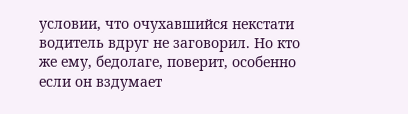условии, что очухавшийся некстати водитель вдруг не заговорил. Но кто же ему, бедолаге, поверит, особенно если он вздумает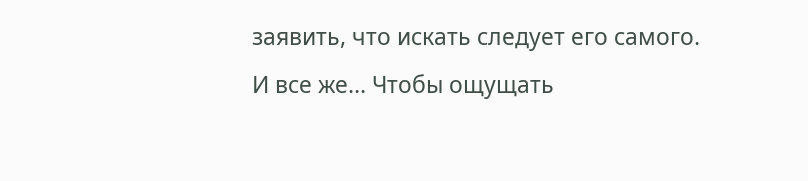заявить, что искать следует его самого.
И все же… Чтобы ощущать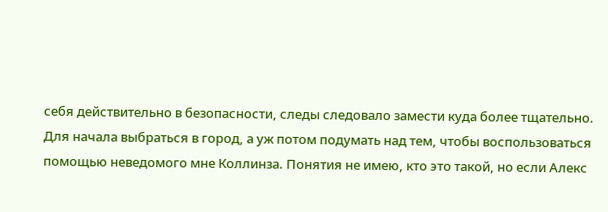себя действительно в безопасности, следы следовало замести куда более тщательно. Для начала выбраться в город, а уж потом подумать над тем, чтобы воспользоваться помощью неведомого мне Коллинза. Понятия не имею, кто это такой, но если Алекс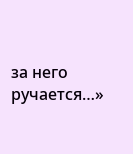за него ручается…»